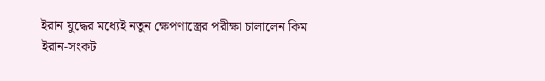ইরান যুদ্ধের মধ্যেই নতুন ক্ষেপণাস্ত্রের পরীক্ষা চালালেন কিম
ইরান-সংকট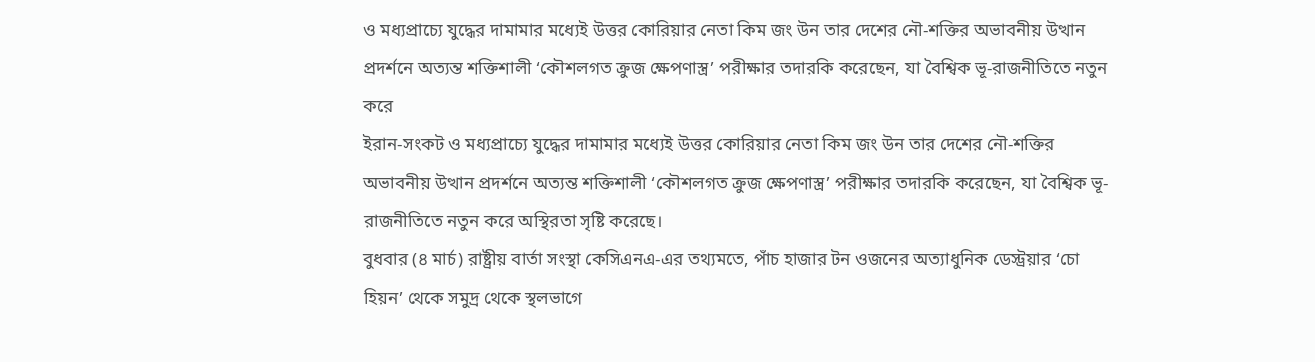ও মধ্যপ্রাচ্যে যুদ্ধের দামামার মধ্যেই উত্তর কোরিয়ার নেতা কিম জং উন তার দেশের নৌ-শক্তির অভাবনীয় উত্থান প্রদর্শনে অত্যন্ত শক্তিশালী ‘কৌশলগত ক্রুজ ক্ষেপণাস্ত্র’ পরীক্ষার তদারকি করেছেন, যা বৈশ্বিক ভূ-রাজনীতিতে নতুন করে
ইরান-সংকট ও মধ্যপ্রাচ্যে যুদ্ধের দামামার মধ্যেই উত্তর কোরিয়ার নেতা কিম জং উন তার দেশের নৌ-শক্তির অভাবনীয় উত্থান প্রদর্শনে অত্যন্ত শক্তিশালী ‘কৌশলগত ক্রুজ ক্ষেপণাস্ত্র’ পরীক্ষার তদারকি করেছেন, যা বৈশ্বিক ভূ-রাজনীতিতে নতুন করে অস্থিরতা সৃষ্টি করেছে।
বুধবার (৪ মার্চ) রাষ্ট্রীয় বার্তা সংস্থা কেসিএনএ-এর তথ্যমতে, পাঁচ হাজার টন ওজনের অত্যাধুনিক ডেস্ট্রয়ার ‘চো হিয়ন’ থেকে সমুদ্র থেকে স্থলভাগে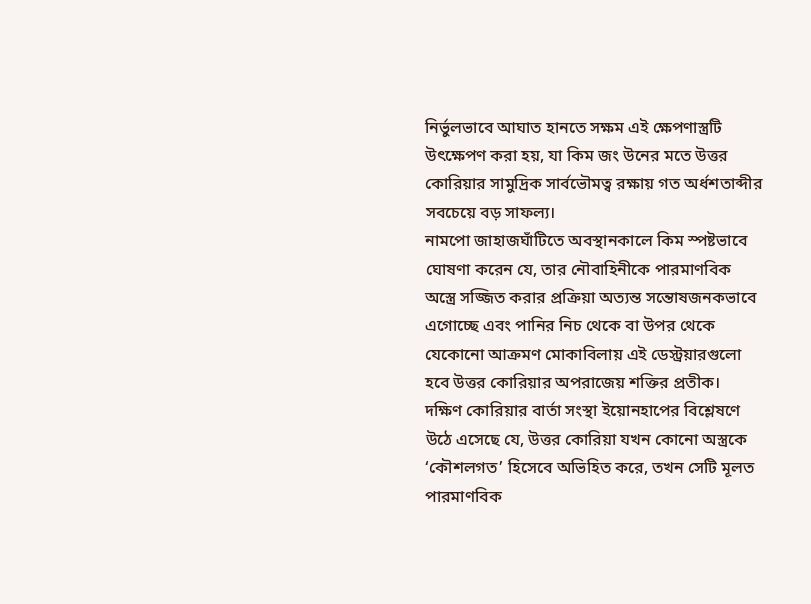নির্ভুলভাবে আঘাত হানতে সক্ষম এই ক্ষেপণাস্ত্রটি উৎক্ষেপণ করা হয়, যা কিম জং উনের মতে উত্তর কোরিয়ার সামুদ্রিক সার্বভৌমত্ব রক্ষায় গত অর্ধশতাব্দীর সবচেয়ে বড় সাফল্য।
নামপো জাহাজঘাঁটিতে অবস্থানকালে কিম স্পষ্টভাবে ঘোষণা করেন যে, তার নৌবাহিনীকে পারমাণবিক অস্ত্রে সজ্জিত করার প্রক্রিয়া অত্যন্ত সন্তোষজনকভাবে এগোচ্ছে এবং পানির নিচ থেকে বা উপর থেকে যেকোনো আক্রমণ মোকাবিলায় এই ডেস্ট্রয়ারগুলো হবে উত্তর কোরিয়ার অপরাজেয় শক্তির প্রতীক।
দক্ষিণ কোরিয়ার বার্তা সংস্থা ইয়োনহাপের বিশ্লেষণে উঠে এসেছে যে, উত্তর কোরিয়া যখন কোনো অস্ত্রকে ‘কৌশলগত’ হিসেবে অভিহিত করে, তখন সেটি মূলত পারমাণবিক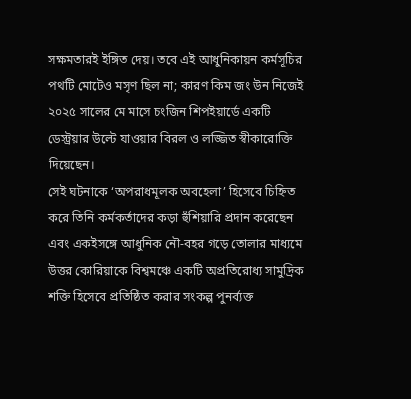সক্ষমতারই ইঙ্গিত দেয়। তবে এই আধুনিকায়ন কর্মসূচির পথটি মোটেও মসৃণ ছিল না; কারণ কিম জং উন নিজেই ২০২৫ সালের মে মাসে চংজিন শিপইয়ার্ডে একটি ডেস্ট্রয়ার উল্টে যাওয়ার বিরল ও লজ্জিত স্বীকারোক্তি দিয়েছেন।
সেই ঘটনাকে ‘অপরাধমূলক অবহেলা’ হিসেবে চিহ্নিত করে তিনি কর্মকর্তাদের কড়া হুঁশিয়ারি প্রদান করেছেন এবং একইসঙ্গে আধুনিক নৌ-বহর গড়ে তোলার মাধ্যমে উত্তর কোরিয়াকে বিশ্বমঞ্চে একটি অপ্রতিরোধ্য সামুদ্রিক শক্তি হিসেবে প্রতিষ্ঠিত করার সংকল্প পুনর্ব্যক্ত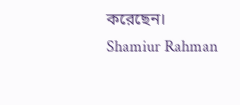করেছেন।
Shamiur Rahman